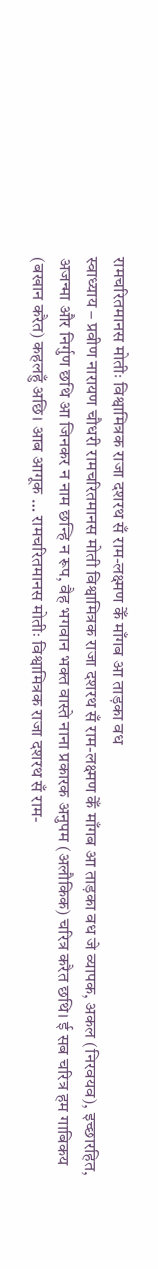रामचरितमानस मोतीः विश्वामित्रक राजा दशरथ सँ राम-लक्ष्मण केँ माँगब आ ताड़का वध
स्वाध्याय – प्रवीण नारायण चौधरी रामचरितमानस मोती विश्वामित्रक राजा दशरथ सँ राम-लक्ष्मण केँ माँगब आ ताड़का वध जे व्यापक, अकल (निरवयव), इच्छारहित, अजन्मा और निर्गुण छथि आ जिनकर न नाम छन्हि न रूप, वैह भगवान भक्त वास्ते नाना प्रकारक अनुपम (अलौकिक) चरित्र करैत छथि। ई सब चरित्र हम गाबिकय (बखान करैत) कहलहुँ अछि। आब आगूक … रामचरितमानस मोतीः विश्वामित्रक राजा दशरथ सँ राम-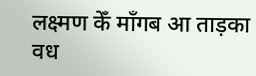लक्ष्मण केँ माँगब आ ताड़का वध